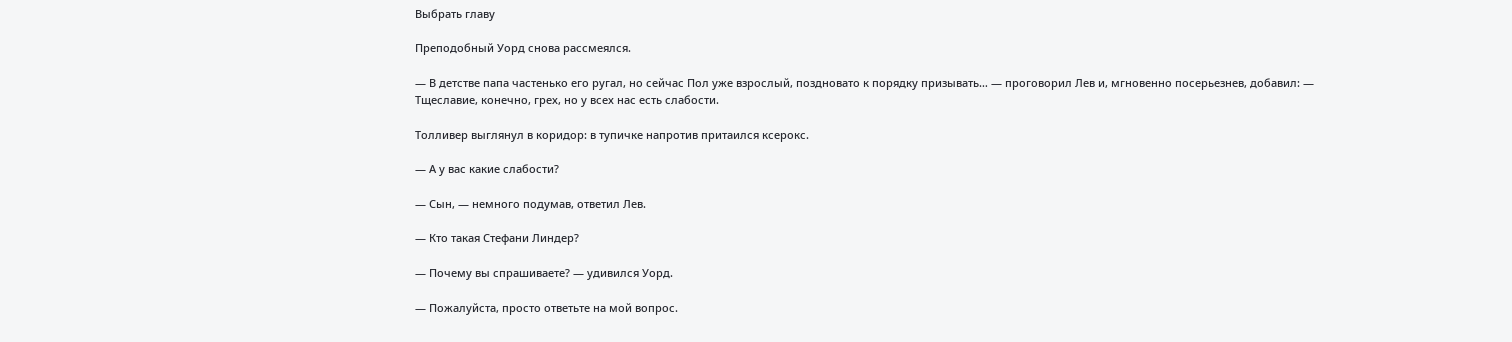Выбрать главу

Преподобный Уорд снова рассмеялся.

— В детстве папа частенько его ругал, но сейчас Пол уже взрослый, поздновато к порядку призывать… — проговорил Лев и, мгновенно посерьезнев, добавил: — Тщеславие, конечно, грех, но у всех нас есть слабости.

Толливер выглянул в коридор: в тупичке напротив притаился ксерокс.

— А у вас какие слабости?

— Сын, — немного подумав, ответил Лев.

— Кто такая Стефани Линдер?

— Почему вы спрашиваете? — удивился Уорд.

— Пожалуйста, просто ответьте на мой вопрос.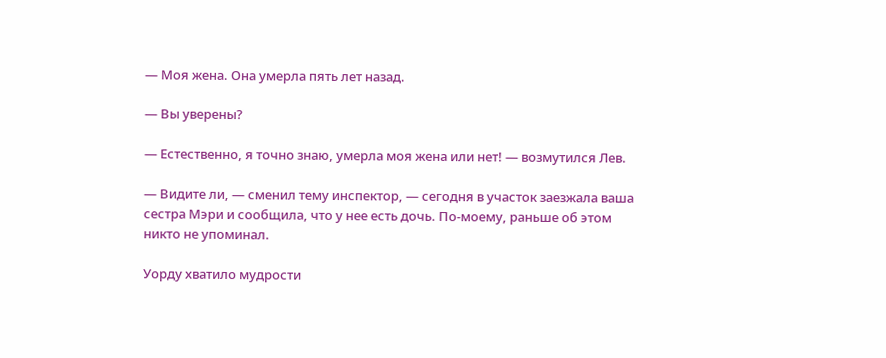— Моя жена. Она умерла пять лет назад.

— Вы уверены?

— Естественно, я точно знаю, умерла моя жена или нет! — возмутился Лев.

— Видите ли, — сменил тему инспектор, — сегодня в участок заезжала ваша сестра Мэри и сообщила, что у нее есть дочь. По-моему, раньше об этом никто не упоминал.

Уорду хватило мудрости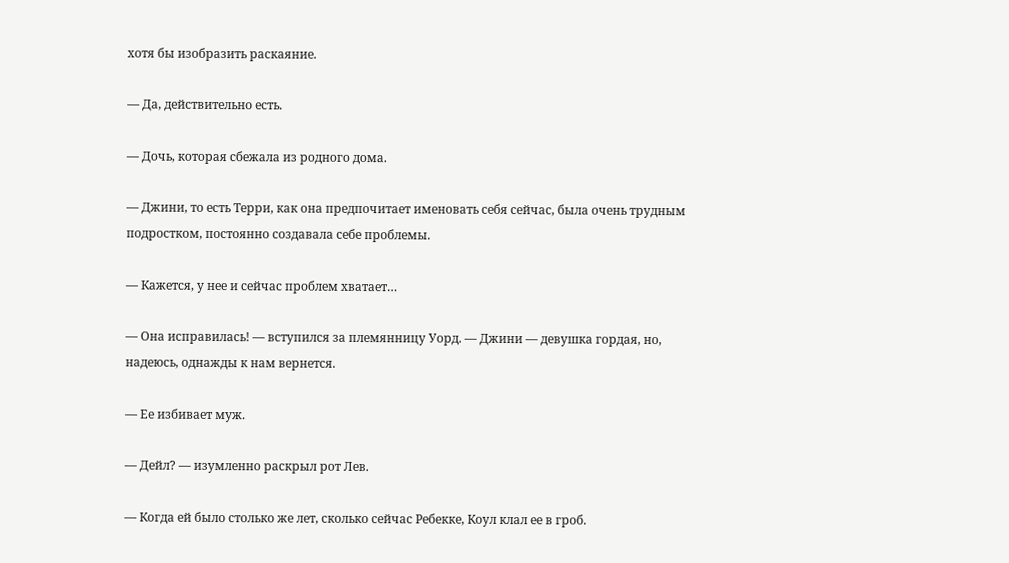хотя бы изобразить раскаяние.

— Да, действительно есть.

— Дочь, которая сбежала из родного дома.

— Джини, то есть Терри, как она предпочитает именовать себя сейчас, была очень трудным подростком, постоянно создавала себе проблемы.

— Кажется, у нее и сейчас проблем хватает…

— Она исправилась! — вступился за племянницу Уорд. — Джини — девушка гордая, но, надеюсь, однажды к нам вернется.

— Ее избивает муж.

— Дейл? — изумленно раскрыл рот Лев.

— Когда ей было столько же лет, сколько сейчас Ребекке, Коул клал ее в гроб.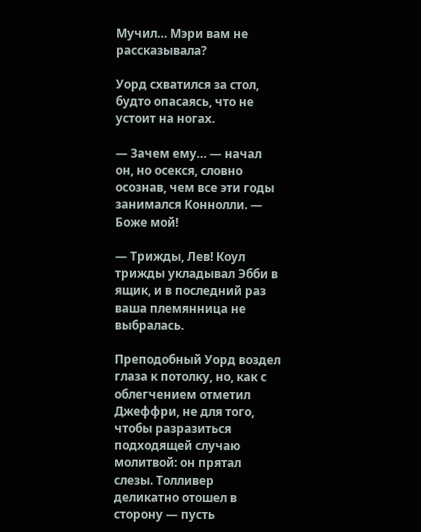Мучил… Мэри вам не рассказывала?

Уорд схватился за стол, будто опасаясь, что не устоит на ногах.

— Зачем ему… — начал он, но осекся, словно осознав, чем все эти годы занимался Коннолли. — Боже мой!

— Трижды, Лев! Коул трижды укладывал Эбби в ящик, и в последний раз ваша племянница не выбралась.

Преподобный Уорд воздел глаза к потолку, но, как с облегчением отметил Джеффри, не для того, чтобы разразиться подходящей случаю молитвой: он прятал слезы. Толливер деликатно отошел в сторону — пусть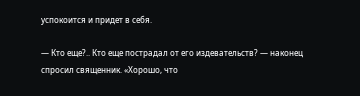успокоится и придет в себя.

— Кто еще?.. Кто еще пострадал от его издевательств? — наконец спросил священник. «Хорошо, что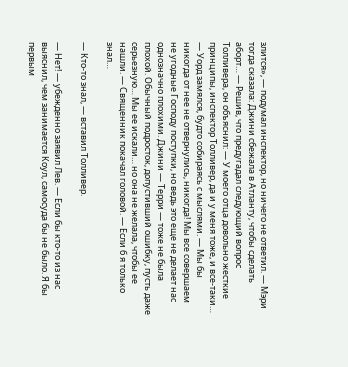злится», — подумал инспектор, но ничего не ответил. — Мэри тогда сказала: Джини сбежала в Атланту, чтобы сделать аборт… — Решив, что предугадал следующий вопрос Толливера, он объяснил: — У моего отца довольно жесткие принципы, инспектор Толливер, да и у меня тоже, и все-таки… — Уорд замялся, будто собираясь с мыслями. — Мы бы никогда от нее не отвернулись, никогда! Мы все совершаем не угодные Господу поступки, но ведь это еще не делает нас однозначно плохими. Джини — Терри — тоже не была плохой. Обычный подросток, допустивший ошибку, пусть даже серьезную… Мы ее искали… но она не желала, чтобы ее нашли. — Священник покачал головой. — Если б я только знал…

— Кто-то знал, — вставил Толливер.

— Нет! — убежденно заявил Лев. — Если бы кто-то из нас выяснил, чем занимается Коул, самосуда бы не было. Я бы первым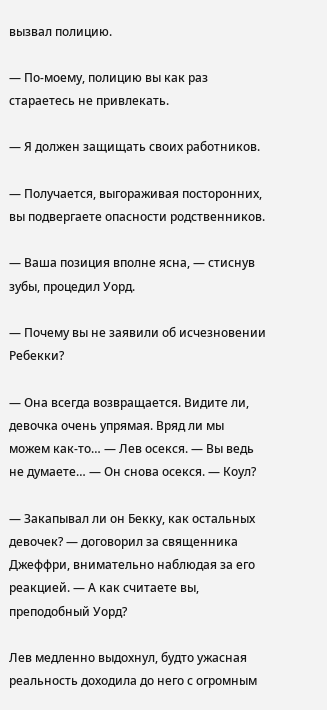вызвал полицию.

— По-моему, полицию вы как раз стараетесь не привлекать.

— Я должен защищать своих работников.

— Получается, выгораживая посторонних, вы подвергаете опасности родственников.

— Ваша позиция вполне ясна, — стиснув зубы, процедил Уорд.

— Почему вы не заявили об исчезновении Ребекки?

— Она всегда возвращается. Видите ли, девочка очень упрямая. Вряд ли мы можем как-то… — Лев осекся. — Вы ведь не думаете… — Он снова осекся. — Коул?

— Закапывал ли он Бекку, как остальных девочек? — договорил за священника Джеффри, внимательно наблюдая за его реакцией. — А как считаете вы, преподобный Уорд?

Лев медленно выдохнул, будто ужасная реальность доходила до него с огромным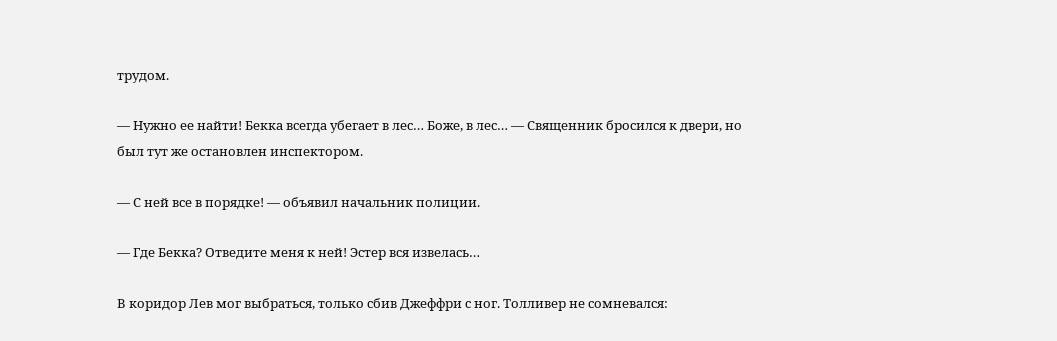трудом.

— Нужно ее найти! Бекка всегда убегает в лес… Боже, в лес… — Священник бросился к двери, но был тут же остановлен инспектором.

— С ней все в порядке! — объявил начальник полиции.

— Где Бекка? Отведите меня к ней! Эстер вся извелась…

В коридор Лев мог выбраться, только сбив Джеффри с ног. Толливер не сомневался: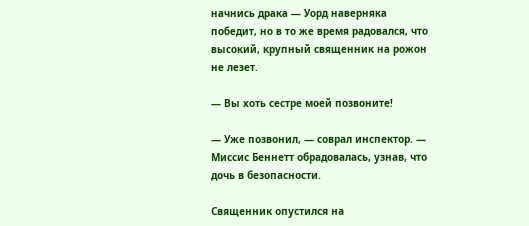начнись драка — Уорд наверняка победит, но в то же время радовался, что высокий, крупный священник на рожон не лезет.

— Вы хоть сестре моей позвоните!

— Уже позвонил, — соврал инспектор. — Миссис Беннетт обрадовалась, узнав, что дочь в безопасности.

Священник опустился на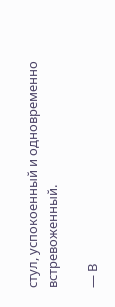стул, успокоенный и одновременно встревоженный.

— В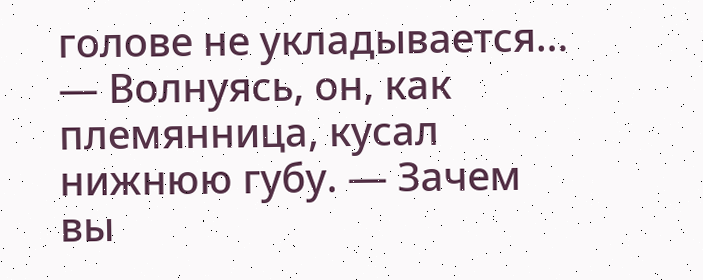голове не укладывается… — Волнуясь, он, как племянница, кусал нижнюю губу. — Зачем вы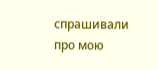спрашивали про мою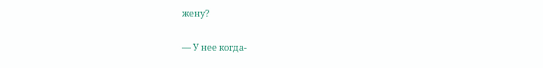жену?

— У нее когда-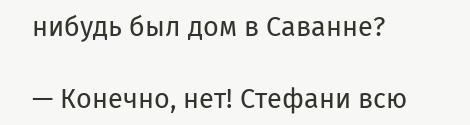нибудь был дом в Саванне?

— Конечно, нет! Стефани всю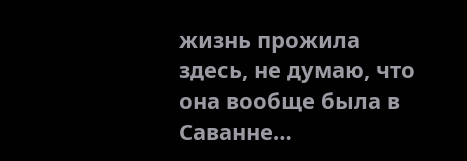жизнь прожила здесь, не думаю, что она вообще была в Саванне…